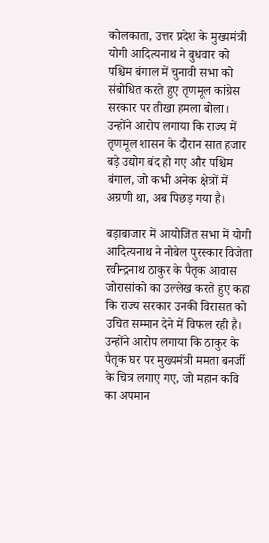कोलकाता, उत्तर प्रदेश के मुख्यमंत्री योगी आदित्यनाथ ने बुधवार को पश्चिम बंगाल में चुनावी सभा को संबोधित करते हुए तृणमूल कांग्रेस सरकार पर तीखा हमला बोला। उन्होंने आरोप लगाया कि राज्य में तृणमूल शासन के दौरान सात हजार बड़े उद्योग बंद हो गए और पश्चिम बंगाल, जो कभी अनेक क्षेत्रों में अग्रणी था, अब पिछड़ गया है।

बड़ाबाजार में आयोजित सभा में योगी आदित्यनाथ ने नोबेल पुरस्कार विजेता रवीन्द्रनाथ ठाकुर के पैतृक आवास जोरासांको का उल्लेख करते हुए कहा कि राज्य सरकार उनकी विरासत को उचित सम्मान देने में विफल रही है। उन्होंने आरोप लगाया कि ठाकुर के पैतृक घर पर मुख्यमंत्री ममता बनर्जी के चित्र लगाए गए, जो महान कवि का अपमान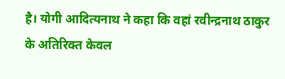है। योगी आदित्यनाथ ने कहा कि वहां रवीन्द्रनाथ ठाकुर के अतिरिक्त केवल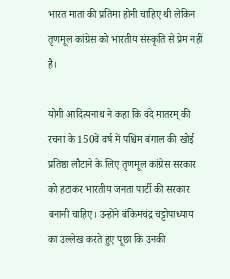भारत माता की प्रतिमा होनी चाहिए थी लेकिन तृणमूल कांग्रेस को भारतीय संस्कृति से प्रेम नहीं है।

योगी आदित्यनाथ ने कहा कि वंदे मातरम् की रचना के 150वें वर्ष में पश्चिम बंगाल की खोई प्रतिष्ठा लौटाने के लिए तृणमूल कांग्रेस सरकार को हटाकर भारतीय जनता पार्टी की सरकार बनानी चाहिए। उन्होंने बंकिमचंद्र चट्टोपाध्याय का उल्लेख करते हुए पूछा कि उनकी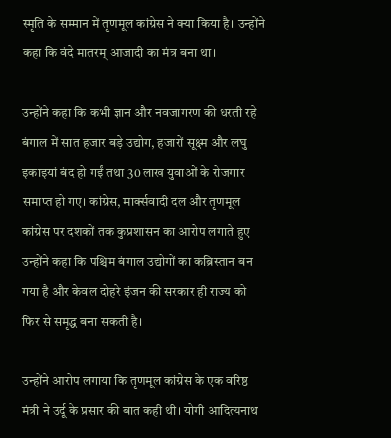स्मृति के सम्मान में तृणमूल कांग्रेस ने क्या किया है। उन्होंने कहा कि वंदे मातरम् आजादी का मंत्र बना था।

उन्होंने कहा कि कभी ज्ञान और नवजागरण की धरती रहे बंगाल में सात हजार बड़े उद्योग, हजारों सूक्ष्म और लघु इकाइयां बंद हो गईं तथा 30 लाख युवाओं के रोजगार समाप्त हो गए। कांग्रेस, मार्क्सवादी दल और तृणमूल कांग्रेस पर दशकों तक कुप्रशासन का आरोप लगाते हुए उन्होंने कहा कि पश्चिम बंगाल उद्योगों का कब्रिस्तान बन गया है और केवल दोहरे इंजन की सरकार ही राज्य को फिर से समृद्ध बना सकती है।

उन्होंने आरोप लगाया कि तृणमूल कांग्रेस के एक वरिष्ठ मंत्री ने उर्दू के प्रसार की बात कही थी। योगी आदित्यनाथ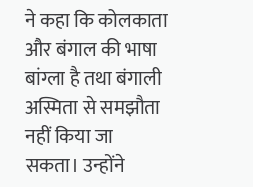ने कहा कि कोलकाता और बंगाल की भाषा बांग्ला है तथा बंगाली अस्मिता से समझौता नहीं किया जा सकता। उन्होंने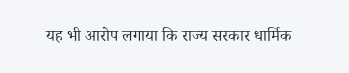यह भी आरोप लगाया कि राज्य सरकार धार्मिक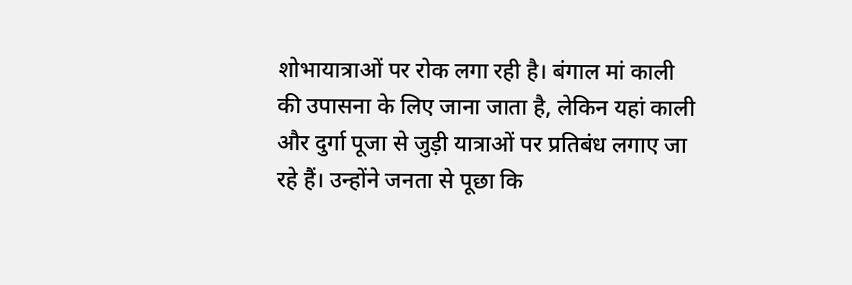शोभायात्राओं पर रोक लगा रही है। बंगाल मां काली की उपासना के लिए जाना जाता है, लेकिन यहां काली और दुर्गा पूजा से जुड़ी यात्राओं पर प्रतिबंध लगाए जा रहे हैं। उन्होंने जनता से पूछा कि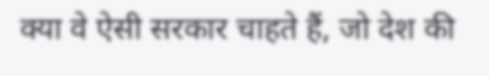क्या वे ऐसी सरकार चाहते हैं, जो देश की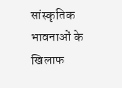सांस्कृतिक भावनाओं के खिलाफ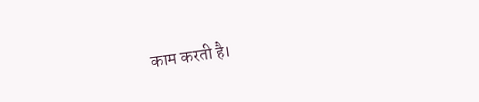काम करती है।